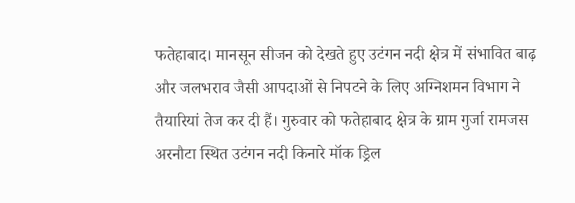फतेहाबाद। मानसून सीजन को देखते हुए उटंगन नदी क्षेत्र में संभावित बाढ़ और जलभराव जैसी आपदाओं से निपटने के लिए अग्निशमन विभाग ने तैयारियां तेज कर दी हैं। गुरुवार को फतेहाबाद क्षेत्र के ग्राम गुर्जा रामजस अरनौटा स्थित उटंगन नदी किनारे मॉक ड्रिल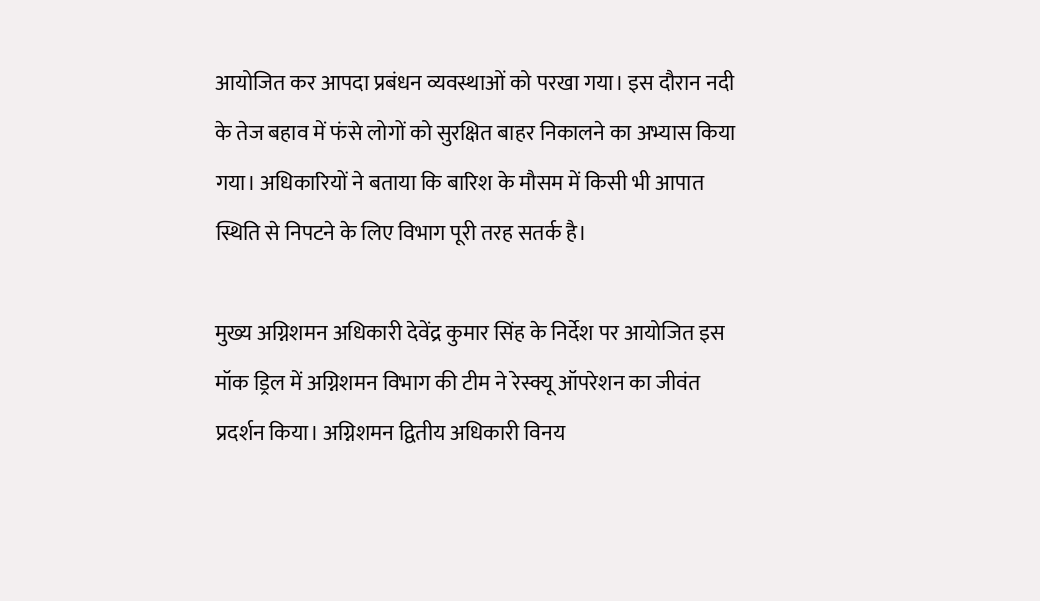आयोजित कर आपदा प्रबंधन व्यवस्थाओं को परखा गया। इस दौरान नदी के तेज बहाव में फंसे लोगों को सुरक्षित बाहर निकालने का अभ्यास किया गया। अधिकारियों ने बताया कि बारिश के मौसम में किसी भी आपात स्थिति से निपटने के लिए विभाग पूरी तरह सतर्क है।

मुख्य अग्निशमन अधिकारी देवेंद्र कुमार सिंह के निर्देश पर आयोजित इस मॉक ड्रिल में अग्निशमन विभाग की टीम ने रेस्क्यू ऑपरेशन का जीवंत प्रदर्शन किया। अग्निशमन द्वितीय अधिकारी विनय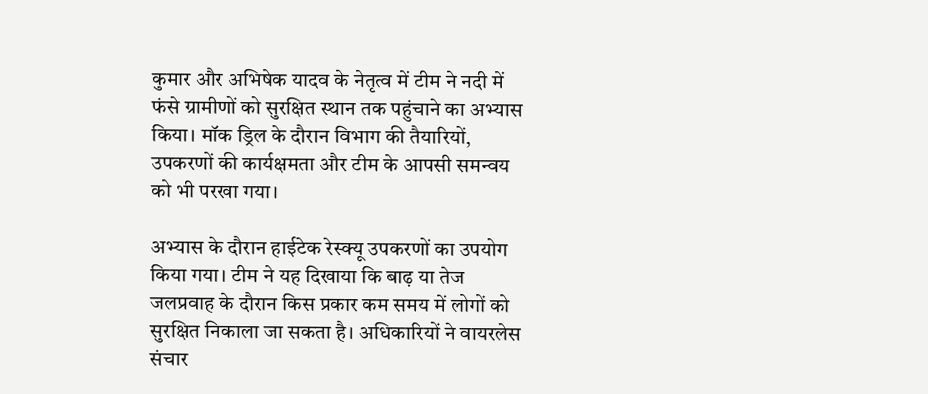कुमार और अभिषेक यादव के नेतृत्व में टीम ने नदी में फंसे ग्रामीणों को सुरक्षित स्थान तक पहुंचाने का अभ्यास किया। मॉक ड्रिल के दौरान विभाग की तैयारियों, उपकरणों की कार्यक्षमता और टीम के आपसी समन्वय को भी परखा गया।

अभ्यास के दौरान हाईटेक रेस्क्यू उपकरणों का उपयोग किया गया। टीम ने यह दिखाया कि बाढ़ या तेज जलप्रवाह के दौरान किस प्रकार कम समय में लोगों को सुरक्षित निकाला जा सकता है। अधिकारियों ने वायरलेस संचार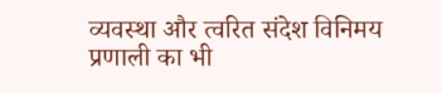व्यवस्था और त्वरित संदेश विनिमय प्रणाली का भी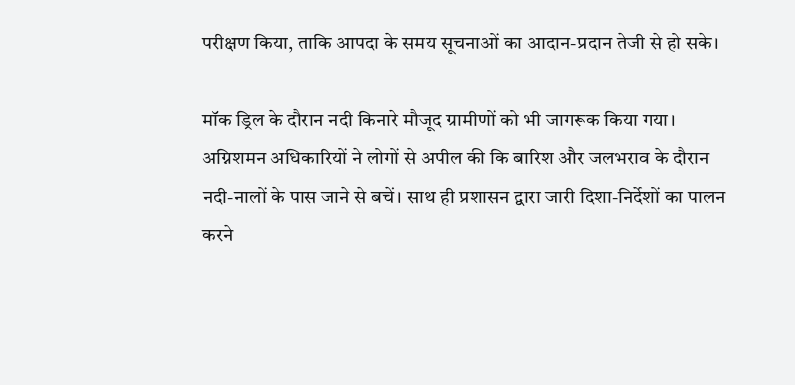परीक्षण किया, ताकि आपदा के समय सूचनाओं का आदान-प्रदान तेजी से हो सके।

मॉक ड्रिल के दौरान नदी किनारे मौजूद ग्रामीणों को भी जागरूक किया गया। अग्निशमन अधिकारियों ने लोगों से अपील की कि बारिश और जलभराव के दौरान नदी-नालों के पास जाने से बचें। साथ ही प्रशासन द्वारा जारी दिशा-निर्देशों का पालन करने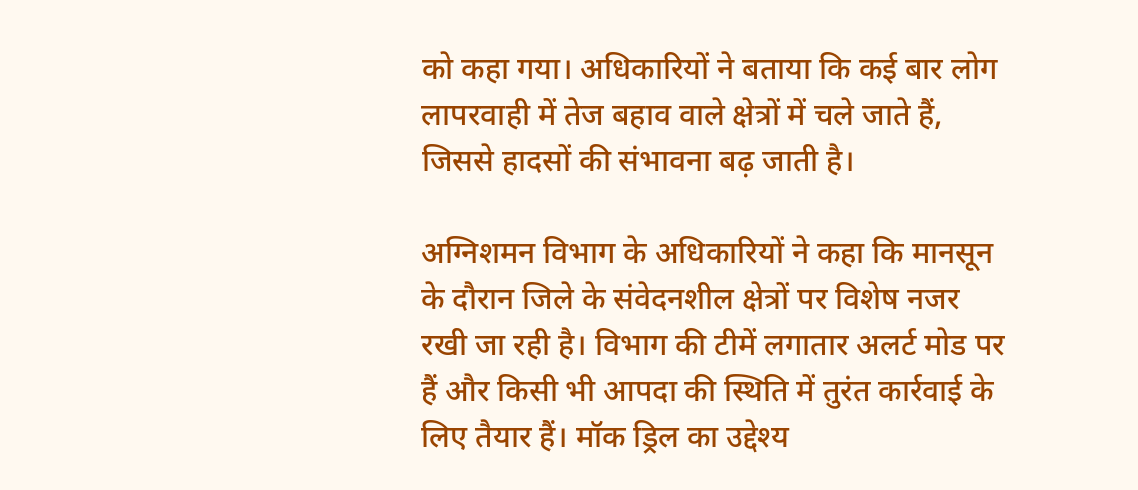को कहा गया। अधिकारियों ने बताया कि कई बार लोग लापरवाही में तेज बहाव वाले क्षेत्रों में चले जाते हैं, जिससे हादसों की संभावना बढ़ जाती है।

अग्निशमन विभाग के अधिकारियों ने कहा कि मानसून के दौरान जिले के संवेदनशील क्षेत्रों पर विशेष नजर रखी जा रही है। विभाग की टीमें लगातार अलर्ट मोड पर हैं और किसी भी आपदा की स्थिति में तुरंत कार्रवाई के लिए तैयार हैं। मॉक ड्रिल का उद्देश्य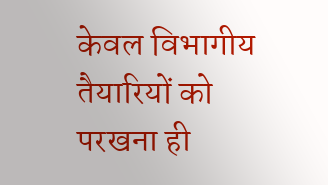केवल विभागीय तैयारियों को परखना ही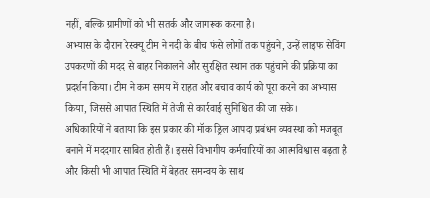नहीं, बल्कि ग्रामीणों को भी सतर्क और जागरूक करना है।
अभ्यास के दौरान रेस्क्यू टीम ने नदी के बीच फंसे लोगों तक पहुंचने, उन्हें लाइफ सेविंग उपकरणों की मदद से बाहर निकालने और सुरक्षित स्थान तक पहुंचाने की प्रक्रिया का प्रदर्शन किया। टीम ने कम समय में राहत और बचाव कार्य को पूरा करने का अभ्यास किया, जिससे आपात स्थिति में तेजी से कार्रवाई सुनिश्चित की जा सके।
अधिकारियों ने बताया कि इस प्रकार की मॉक ड्रिल आपदा प्रबंधन व्यवस्था को मजबूत बनाने में मददगार साबित होती हैं। इससे विभागीय कर्मचारियों का आत्मविश्वास बढ़ता है और किसी भी आपात स्थिति में बेहतर समन्वय के साथ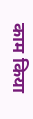काम किया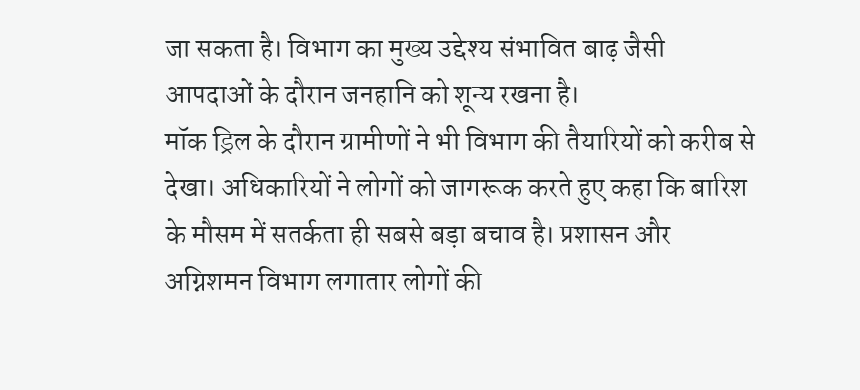जा सकता है। विभाग का मुख्य उद्देश्य संभावित बाढ़ जैसी आपदाओं के दौरान जनहानि को शून्य रखना है।
मॉक ड्रिल के दौरान ग्रामीणों ने भी विभाग की तैयारियों को करीब से देखा। अधिकारियों ने लोगों को जागरूक करते हुए कहा कि बारिश के मौसम में सतर्कता ही सबसे बड़ा बचाव है। प्रशासन और अग्निशमन विभाग लगातार लोगों की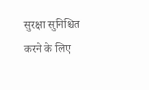सुरक्षा सुनिश्चित करने के लिए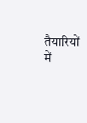तैयारियों में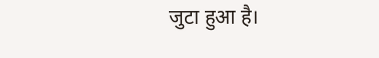जुटा हुआ है।